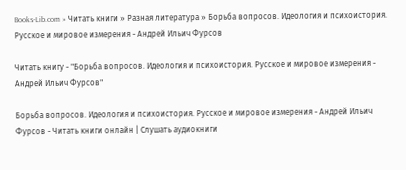Books-Lib.com » Читать книги » Разная литература » Борьба вопросов. Идеология и психоистория. Русское и мировое измерения - Андрей Ильич Фурсов

Читать книгу - "Борьба вопросов. Идеология и психоистория. Русское и мировое измерения - Андрей Ильич Фурсов"

Борьба вопросов. Идеология и психоистория. Русское и мировое измерения - Андрей Ильич Фурсов - Читать книги онлайн | Слушать аудиокниги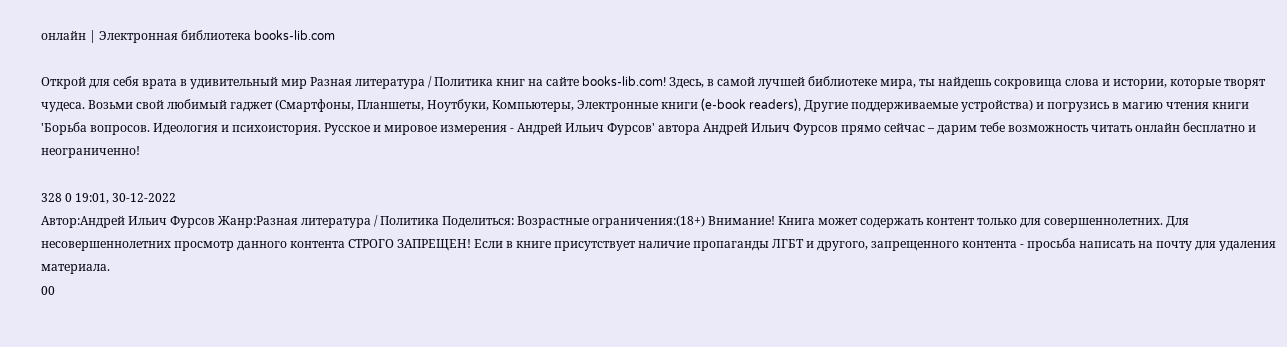онлайн | Электронная библиотека books-lib.com

Открой для себя врата в удивительный мир Разная литература / Политика книг на сайте books-lib.com! Здесь, в самой лучшей библиотеке мира, ты найдешь сокровища слова и истории, которые творят чудеса. Возьми свой любимый гаджет (Смартфоны, Планшеты, Ноутбуки, Компьютеры, Электронные книги (e-book readers), Другие поддерживаемые устройства) и погрузись в магию чтения книги 'Борьба вопросов. Идеология и психоистория. Русское и мировое измерения - Андрей Ильич Фурсов' автора Андрей Ильич Фурсов прямо сейчас – дарим тебе возможность читать онлайн бесплатно и неограниченно!

328 0 19:01, 30-12-2022
Автор:Андрей Ильич Фурсов Жанр:Разная литература / Политика Поделиться: Возрастные ограничения:(18+) Внимание! Книга может содержать контент только для совершеннолетних. Для несовершеннолетних просмотр данного контента СТРОГО ЗАПРЕЩЕН! Если в книге присутствует наличие пропаганды ЛГБТ и другого, запрещенного контента - просьба написать на почту для удаления материала.
00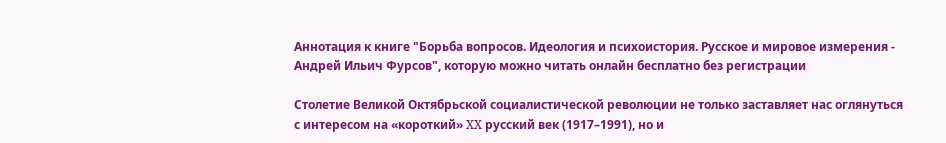Аннотация к книге "Борьба вопросов. Идеология и психоистория. Русское и мировое измерения - Андрей Ильич Фурсов", которую можно читать онлайн бесплатно без регистрации

Столетие Великой Октябрьской социалистической революции не только заставляет нас оглянуться с интересом на «короткий» XX русский век (1917–1991), но и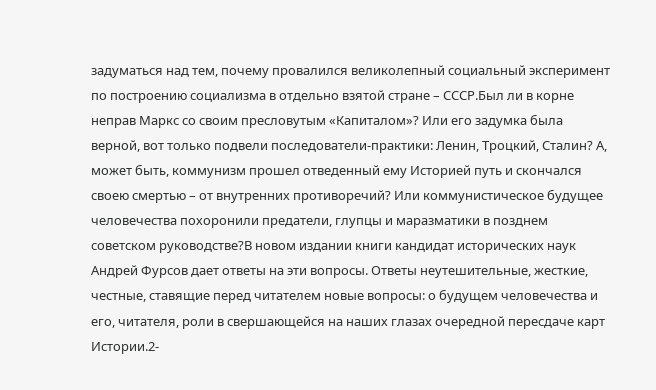задуматься над тем, почему провалился великолепный социальный эксперимент по построению социализма в отдельно взятой стране – СССР.Был ли в корне неправ Маркс со своим пресловутым «Капиталом»? Или его задумка была верной, вот только подвели последователи-практики: Ленин, Троцкий, Сталин? А, может быть, коммунизм прошел отведенный ему Историей путь и скончался своею смертью – от внутренних противоречий? Или коммунистическое будущее человечества похоронили предатели, глупцы и маразматики в позднем советском руководстве?В новом издании книги кандидат исторических наук Андрей Фурсов дает ответы на эти вопросы. Ответы неутешительные, жесткие, честные, ставящие перед читателем новые вопросы: о будущем человечества и его, читателя, роли в свершающейся на наших глазах очередной пересдаче карт Истории.2-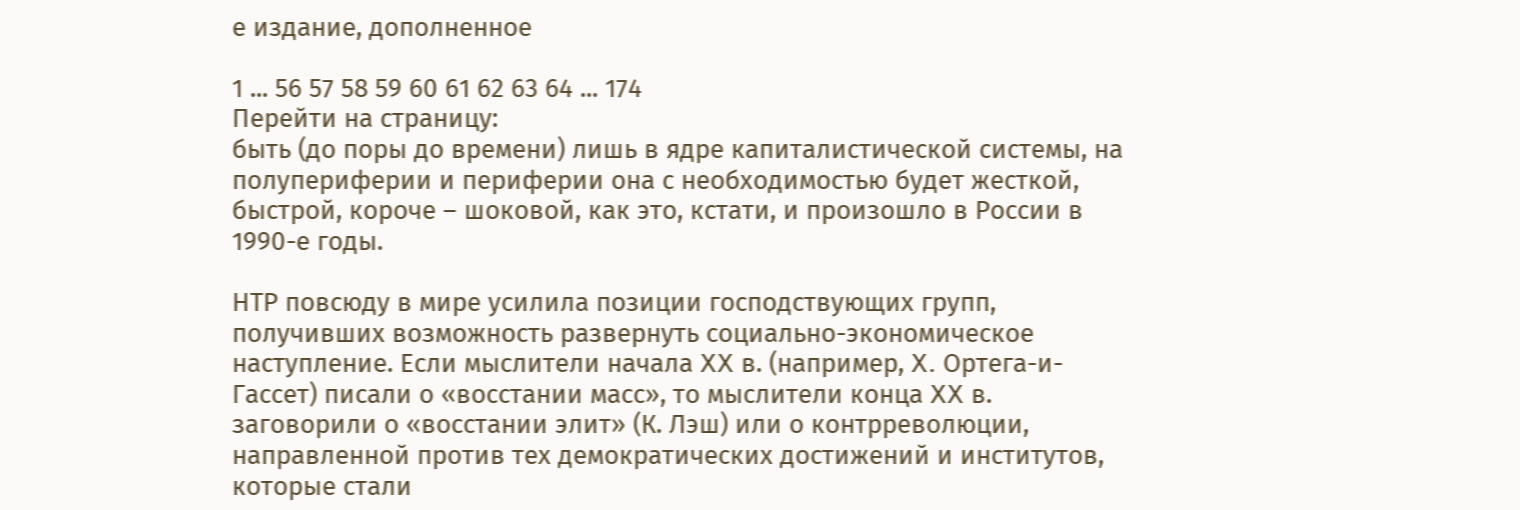е издание, дополненное

1 ... 56 57 58 59 60 61 62 63 64 ... 174
Перейти на страницу:
быть (до поры до времени) лишь в ядре капиталистической системы, на полупериферии и периферии она с необходимостью будет жесткой, быстрой, короче – шоковой, как это, кстати, и произошло в России в 1990-е годы.

НТР повсюду в мире усилила позиции господствующих групп, получивших возможность развернуть социально-экономическое наступление. Если мыслители начала XX в. (например, X. Ортега-и-Гассет) писали о «восстании масс», то мыслители конца XX в. заговорили о «восстании элит» (К. Лэш) или о контрреволюции, направленной против тех демократических достижений и институтов, которые стали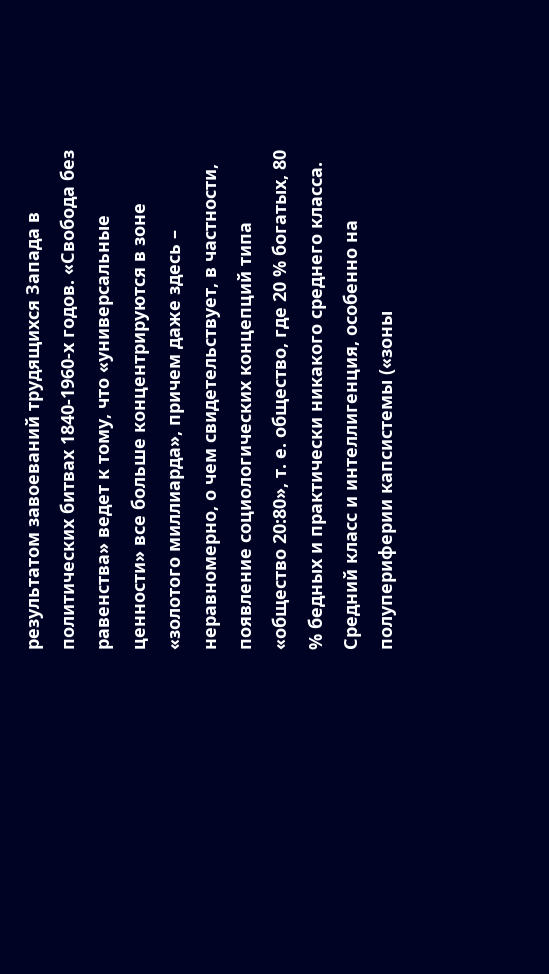результатом завоеваний трудящихся Запада в политических битвах 1840-1960-х годов. «Свобода без равенства» ведет к тому, что «универсальные ценности» все больше концентрируются в зоне «золотого миллиарда», причем даже здесь – неравномерно, о чем свидетельствует, в частности, появление социологических концепций типа «общество 20:80», т. е. общество, где 20 % богатых, 80 % бедных и практически никакого среднего класса. Средний класс и интеллигенция, особенно на полупериферии капсистемы («зоны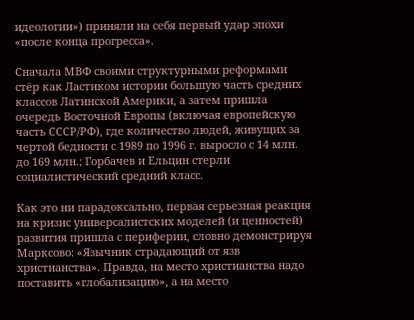идеологии») приняли на себя первый удар эпохи «после конца прогресса».

Сначала МВФ своими структурными реформами стёр как Ластиком истории большую часть средних классов Латинской Америки, а затем пришла очередь Восточной Европы (включая европейскую часть СССР/РФ), где количество людей, живущих за чертой бедности с 1989 по 1996 г. выросло с 14 млн. до 169 млн.; Горбачев и Ельцин стерли социалистический средний класс.

Как это ни парадоксально, первая серьезная реакция на кризис универсалистских моделей (и ценностей) развития пришла с периферии, словно демонстрируя Марксово: «Язычник страдающий от язв христианства». Правда, на место христианства надо поставить «глобализацию», а на место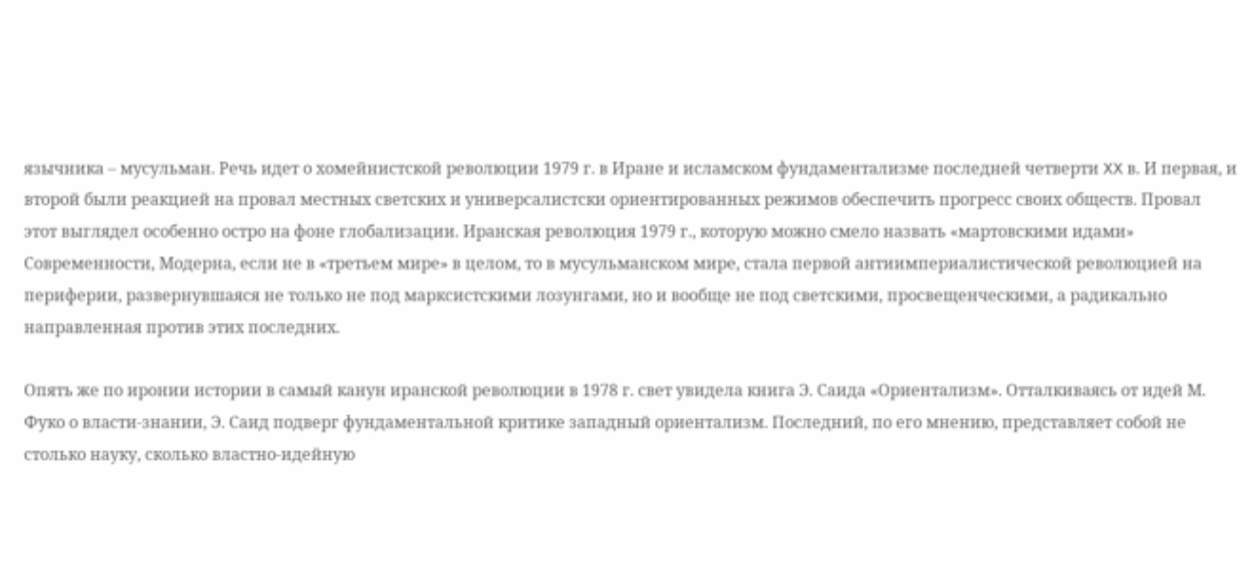язычника – мусульман. Речь идет о хомейнистской революции 1979 г. в Иране и исламском фундаментализме последней четверти XX в. И первая, и второй были реакцией на провал местных светских и универсалистски ориентированных режимов обеспечить прогресс своих обществ. Провал этот выглядел особенно остро на фоне глобализации. Иранская революция 1979 г., которую можно смело назвать «мартовскими идами» Современности, Модерна, если не в «третьем мире» в целом, то в мусульманском мире, стала первой антиимпериалистической революцией на периферии, развернувшаяся не только не под марксистскими лозунгами, но и вообще не под светскими, просвещенческими, а радикально направленная против этих последних.

Опять же по иронии истории в самый канун иранской революции в 1978 г. свет увидела книга Э. Саида «Ориентализм». Отталкиваясь от идей М. Фуко о власти-знании, Э. Саид подверг фундаментальной критике западный ориентализм. Последний, по его мнению, представляет собой не столько науку, сколько властно-идейную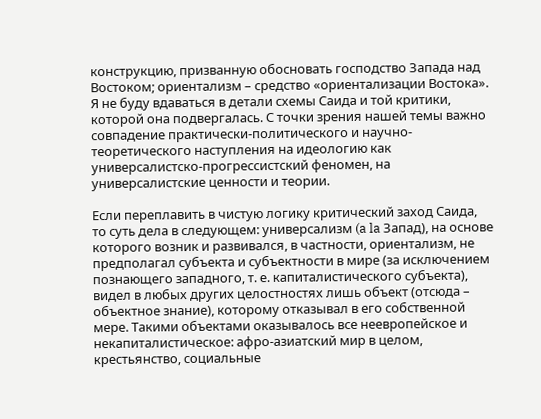конструкцию, призванную обосновать господство Запада над Востоком; ориентализм – средство «ориентализации Востока». Я не буду вдаваться в детали схемы Саида и той критики, которой она подвергалась. С точки зрения нашей темы важно совпадение практически-политического и научно-теоретического наступления на идеологию как универсалистско-прогрессистский феномен, на универсалистские ценности и теории.

Если переплавить в чистую логику критический заход Саида, то суть дела в следующем: универсализм (a la Запад), на основе которого возник и развивался, в частности, ориентализм, не предполагал субъекта и субъектности в мире (за исключением познающего западного, т. е. капиталистического субъекта), видел в любых других целостностях лишь объект (отсюда – объектное знание), которому отказывал в его собственной мере. Такими объектами оказывалось все неевропейское и некапиталистическое: афро-азиатский мир в целом, крестьянство, социальные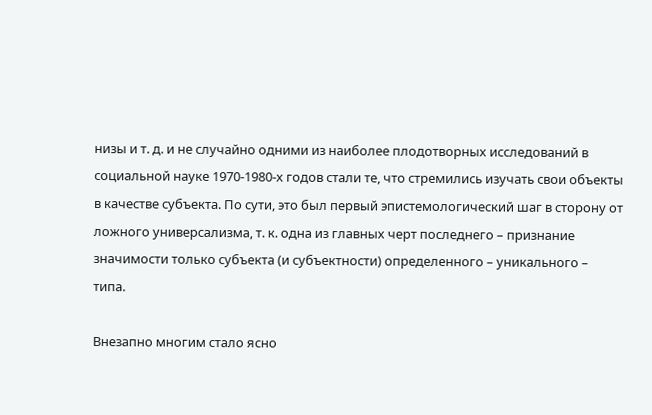низы и т. д. и не случайно одними из наиболее плодотворных исследований в социальной науке 1970-1980-х годов стали те, что стремились изучать свои объекты в качестве субъекта. По сути, это был первый эпистемологический шаг в сторону от ложного универсализма, т. к. одна из главных черт последнего – признание значимости только субъекта (и субъектности) определенного – уникального – типа.

Внезапно многим стало ясно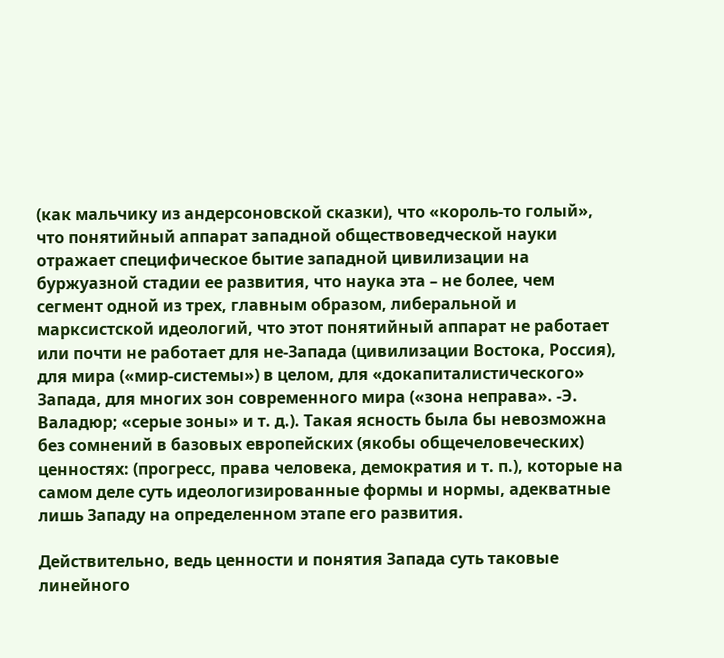(как мальчику из андерсоновской сказки), что «король-то голый», что понятийный аппарат западной обществоведческой науки отражает специфическое бытие западной цивилизации на буржуазной стадии ее развития, что наука эта – не более, чем сегмент одной из трех, главным образом, либеральной и марксистской идеологий, что этот понятийный аппарат не работает или почти не работает для не-Запада (цивилизации Востока, Россия), для мира («мир-системы») в целом, для «докапиталистического» Запада, для многих зон современного мира («зона неправа». -Э. Валадюр; «серые зоны» и т. д.). Такая ясность была бы невозможна без сомнений в базовых европейских (якобы общечеловеческих) ценностях: (прогресс, права человека, демократия и т. п.), которые на самом деле суть идеологизированные формы и нормы, адекватные лишь Западу на определенном этапе его развития.

Действительно, ведь ценности и понятия Запада суть таковые линейного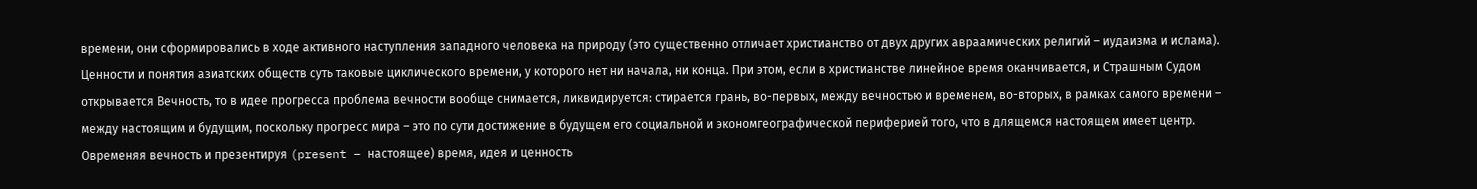времени, они сформировались в ходе активного наступления западного человека на природу (это существенно отличает христианство от двух других авраамических религий – иудаизма и ислама). Ценности и понятия азиатских обществ суть таковые циклического времени, у которого нет ни начала, ни конца. При этом, если в христианстве линейное время оканчивается, и Страшным Судом открывается Вечность, то в идее прогресса проблема вечности вообще снимается, ликвидируется: стирается грань, во-первых, между вечностью и временем, во-вторых, в рамках самого времени – между настоящим и будущим, поскольку прогресс мира – это по сути достижение в будущем его социальной и экономгеографической периферией того, что в длящемся настоящем имеет центр. Овременяя вечность и презентируя (present – настоящее) время, идея и ценность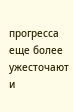прогресса еще более ужесточают и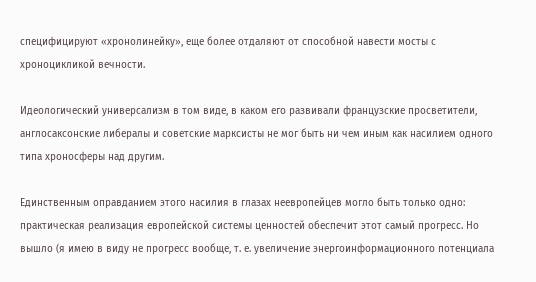специфицируют «хронолинейку», еще более отдаляют от способной навести мосты с хроноцикликой вечности.

Идеологический универсализм в том виде, в каком его развивали французские просветители, англосаксонские либералы и советские марксисты не мог быть ни чем иным как насилием одного типа хроносферы над другим.

Единственным оправданием этого насилия в глазах неевропейцев могло быть только одно: практическая реализация европейской системы ценностей обеспечит этот самый прогресс. Но вышло (я имею в виду не прогресс вообще, т. е. увеличение энергоинформационного потенциала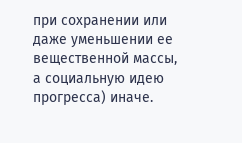при сохранении или даже уменьшении ее вещественной массы, а социальную идею прогресса) иначе.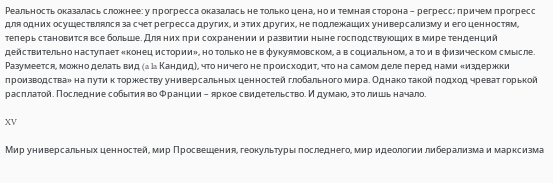Реальность оказалась сложнее: у прогресса оказалась не только цена, но и темная сторона – регресс; причем прогресс для одних осуществлялся за счет регресса других, и этих других, не подлежащих универсализму и его ценностям, теперь становится все больше. Для них при сохранении и развитии ныне господствующих в мире тенденций действительно наступает «конец истории», но только не в фукуямовском, а в социальном, а то и в физическом смысле. Разумеется, можно делать вид (a la Кандид), что ничего не происходит, что на самом деле перед нами «издержки производства» на пути к торжеству универсальных ценностей глобального мира. Однако такой подход чреват горькой расплатой. Последние события во Франции – яркое свидетельство. И думаю, это лишь начало.

XV

Мир универсальных ценностей, мир Просвещения, геокультуры последнего, мир идеологии либерализма и марксизма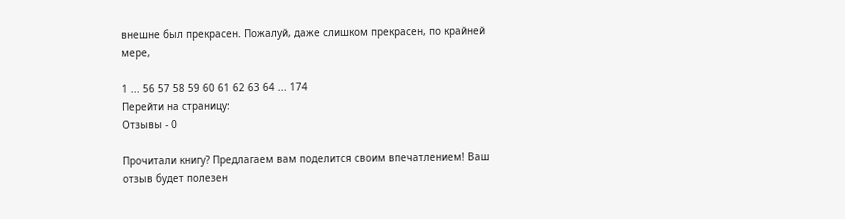внешне был прекрасен. Пожалуй, даже слишком прекрасен, по крайней мере,

1 ... 56 57 58 59 60 61 62 63 64 ... 174
Перейти на страницу:
Отзывы - 0

Прочитали книгу? Предлагаем вам поделится своим впечатлением! Ваш отзыв будет полезен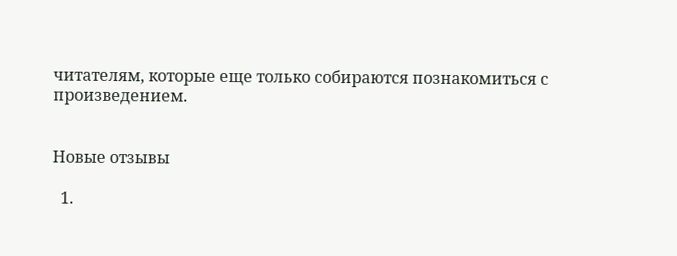читателям, которые еще только собираются познакомиться с произведением.


Новые отзывы

  1.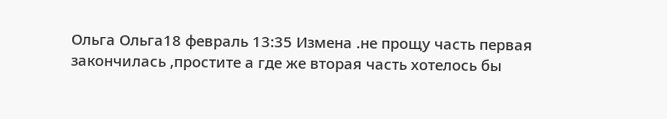Ольга Ольга18 февраль 13:35 Измена .не прощу часть первая закончилась ,простите а где же вторая часть хотелось бы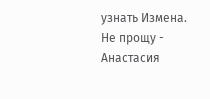узнать Измена. Не прощу - Анастасия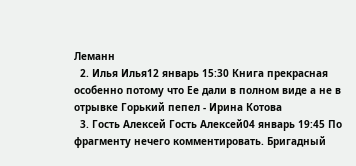Леманн
  2. Илья Илья12 январь 15:30 Книга прекрасная особенно потому что Ее дали в полном виде а не в отрывке Горький пепел - Ирина Котова
  3. Гость Алексей Гость Алексей04 январь 19:45 По фрагменту нечего комментировать. Бригадный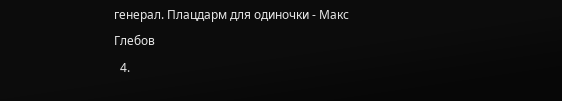генерал. Плацдарм для одиночки - Макс Глебов
  4.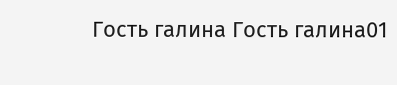Гость галина Гость галина01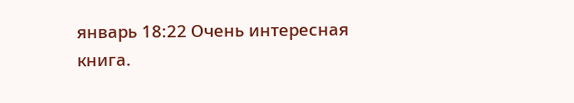январь 18:22 Очень интересная книга.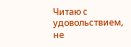Читаю с удовольствием, не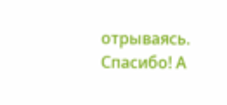отрываясь. Спасибо! А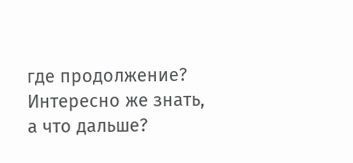где продолжение? Интересно же знать, а что дальше?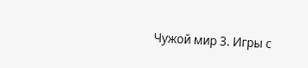Чужой мир 3. Игры с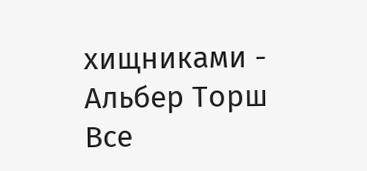хищниками - Альбер Торш
Все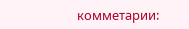комметарии: